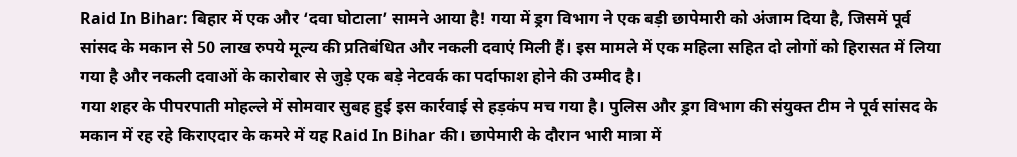Raid In Bihar: बिहार में एक और ‘दवा घोटाला’ सामने आया है! गया में ड्रग विभाग ने एक बड़ी छापेमारी को अंजाम दिया है, जिसमें पूर्व सांसद के मकान से 50 लाख रुपये मूल्य की प्रतिबंधित और नकली दवाएं मिली हैं। इस मामले में एक महिला सहित दो लोगों को हिरासत में लिया गया है और नकली दवाओं के कारोबार से जुड़े एक बड़े नेटवर्क का पर्दाफाश होने की उम्मीद है।
गया शहर के पीपरपाती मोहल्ले में सोमवार सुबह हुई इस कार्रवाई से हड़कंप मच गया है। पुलिस और ड्रग विभाग की संयुक्त टीम ने पूर्व सांसद के मकान में रह रहे किराएदार के कमरे में यह Raid In Bihar की। छापेमारी के दौरान भारी मात्रा में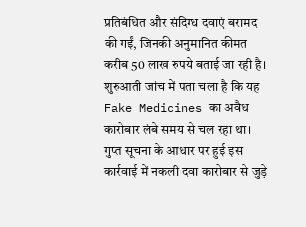प्रतिबंधित और संदिग्ध दवाएं बरामद की गईं, जिनकी अनुमानित कीमत करीब 50 लाख रुपये बताई जा रही है। शुरुआती जांच में पता चला है कि यह Fake Medicines का अवैध कारोबार लंबे समय से चल रहा था।
गुप्त सूचना के आधार पर हुई इस कार्रवाई में नकली दवा कारोबार से जुड़े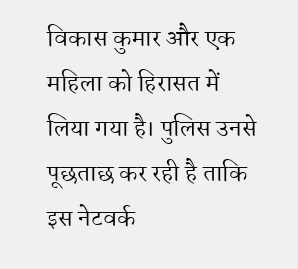विकास कुमार और एक महिला को हिरासत में लिया गया है। पुलिस उनसे पूछताछ कर रही है ताकि इस नेटवर्क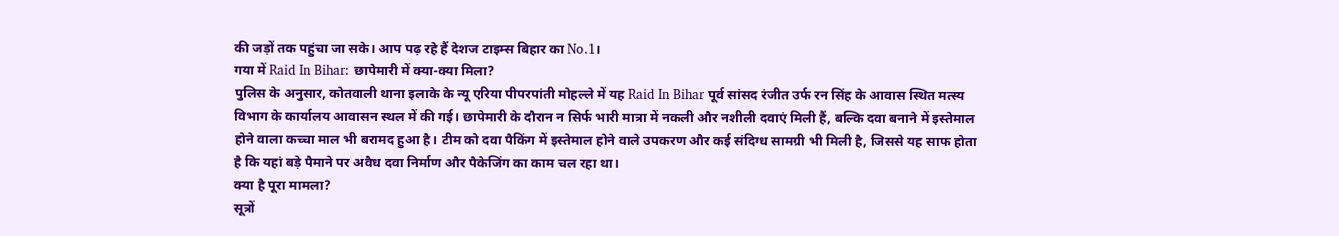की जड़ों तक पहुंचा जा सके। आप पढ़ रहे हैं देशज टाइम्स बिहार का No.1।
गया में Raid In Bihar: छापेमारी में क्या-क्या मिला?
पुलिस के अनुसार, कोतवाली थाना इलाके के न्यू एरिया पीपरपांती मोहल्ले में यह Raid In Bihar पूर्व सांसद रंजीत उर्फ रन सिंह के आवास स्थित मत्स्य विभाग के कार्यालय आवासन स्थल में की गई। छापेमारी के दौरान न सिर्फ भारी मात्रा में नकली और नशीली दवाएं मिली हैं, बल्कि दवा बनाने में इस्तेमाल होने वाला कच्चा माल भी बरामद हुआ है। टीम को दवा पैकिंग में इस्तेमाल होने वाले उपकरण और कई संदिग्ध सामग्री भी मिली है, जिससे यह साफ होता है कि यहां बड़े पैमाने पर अवैध दवा निर्माण और पैकेजिंग का काम चल रहा था।
क्या है पूरा मामला?
सूत्रों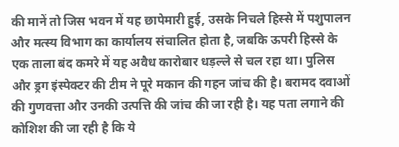की मानें तो जिस भवन में यह छापेमारी हुई, उसके निचले हिस्से में पशुपालन और मत्स्य विभाग का कार्यालय संचालित होता है, जबकि ऊपरी हिस्से के एक ताला बंद कमरे में यह अवैध कारोबार धड़ल्ले से चल रहा था। पुलिस और ड्रग इंस्पेक्टर की टीम ने पूरे मकान की गहन जांच की है। बरामद दवाओं की गुणवत्ता और उनकी उत्पत्ति की जांच की जा रही है। यह पता लगाने की कोशिश की जा रही है कि ये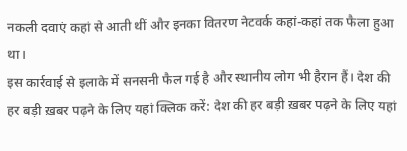नकली दवाएं कहां से आती थीं और इनका वितरण नेटवर्क कहां-कहां तक फैला हुआ था।
इस कार्रवाई से इलाके में सनसनी फैल गई है और स्थानीय लोग भी हैरान हैं। देश की हर बड़ी ख़बर पढ़ने के लिए यहां क्लिक करें: देश की हर बड़ी ख़बर पढ़ने के लिए यहां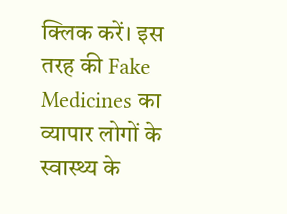क्लिक करें। इस तरह की Fake Medicines का व्यापार लोगों के स्वास्थ्य के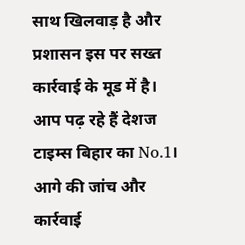साथ खिलवाड़ है और प्रशासन इस पर सख्त कार्रवाई के मूड में है। आप पढ़ रहे हैं देशज टाइम्स बिहार का No.1।
आगे की जांच और कार्रवाई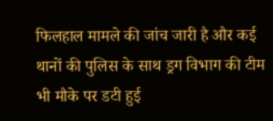फिलहाल मामले की जांच जारी है और कई थानों की पुलिस के साथ ड्रग विभाग की टीम भी मौके पर डटी हुई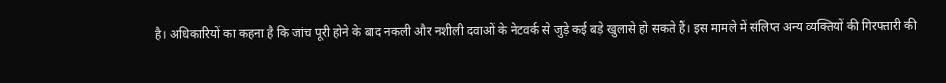है। अधिकारियों का कहना है कि जांच पूरी होने के बाद नकली और नशीली दवाओं के नेटवर्क से जुड़े कई बड़े खुलासे हो सकते हैं। इस मामले में संलिप्त अन्य व्यक्तियों की गिरफ्तारी की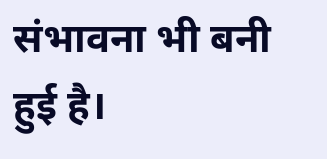संभावना भी बनी हुई है।